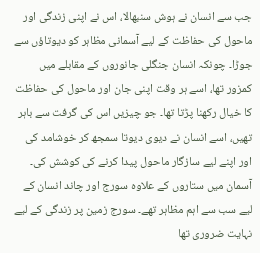جب سے انسان نے ہوش سنبھالا، اس نے اپنی زندگی اور ماحول کی حفاظت کے لیے آسمانی مظاہر کو دیوتاؤں سے جوڑا۔ چونکہ انسان جنگلی جانوروں کے مقابلے میں کمزور تھا، اسے ہر وقت اپنی جان اور ماحول کی حفاظت کا خیال رکھنا پڑتا تھا۔ جو چیزیں اس کی گرفت سے باہر تھیں، اسے انسان نے دیوی دیوتا سمجھ کر خوشامد کی اور اپنے لیے سازگار ماحول پیدا کرنے کی کوشش کی۔
آسمان میں ستاروں کے علاوہ سورج اور چاند انسان کے لیے سب سے اہم مظاہر تھے۔ سورج زمین پر زندگی کے لیے نہایت ضروری تھا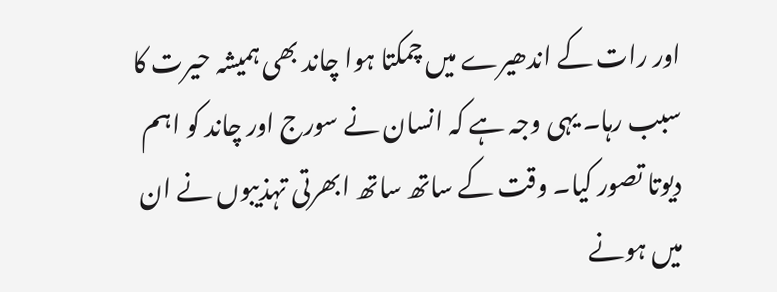اور رات کے اندھیرے میں چمکتا ہوا چاند بھی ہمیشہ حیرت کا سبب رہا۔ یہی وجہ ہے کہ انسان نے سورج اور چاند کو اہم دیوتا تصور کیا۔ وقت کے ساتھ ساتھ ابھرتی تہذیبوں نے ان میں ہونے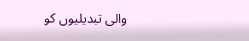والی تبدیلیوں کو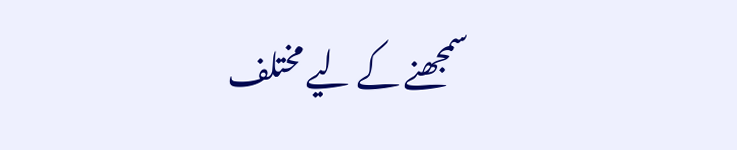سمجھنے کے لیے مختلف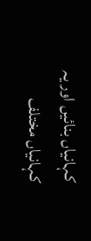کہانیاں بنائیں اور یہ کہانیاں مختلف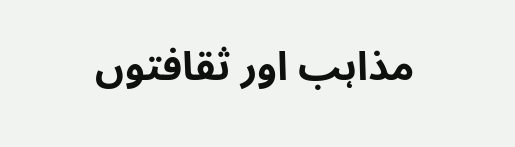مذاہب اور ثقافتوں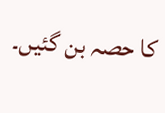کا حصہ بن گئیں۔